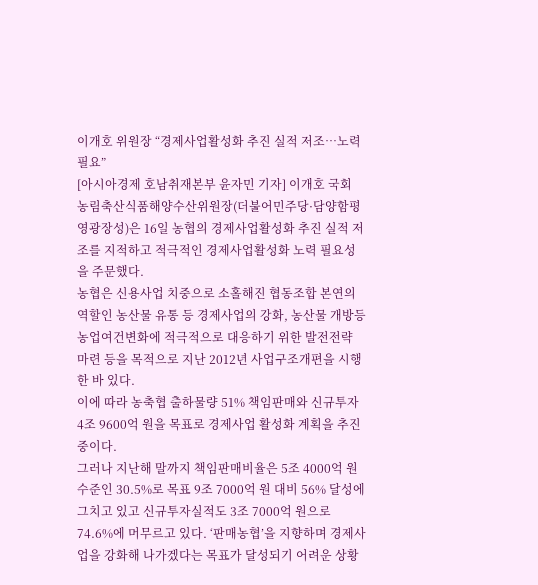이개호 위원장 “경제사업활성화 추진 실적 저조…노력 필요”
[아시아경제 호남취재본부 윤자민 기자] 이개호 국회 농림축산식품해양수산위원장(더불어민주당·담양함평영광장성)은 16일 농협의 경제사업활성화 추진 실적 저조를 지적하고 적극적인 경제사업활성화 노력 필요성을 주문했다.
농협은 신용사업 치중으로 소홀해진 협동조합 본연의 역할인 농산물 유통 등 경제사업의 강화, 농산물 개방등 농업여건변화에 적극적으로 대응하기 위한 발전전략 마련 등을 목적으로 지난 2012년 사업구조개편을 시행한 바 있다.
이에 따라 농축협 출하물량 51% 책임판매와 신규투자 4조 9600억 원을 목표로 경제사업 활성화 계획을 추진 중이다.
그러나 지난해 말까지 책임판매비율은 5조 4000억 원 수준인 30.5%로 목표 9조 7000억 원 대비 56% 달성에 그치고 있고 신규투자실적도 3조 7000억 원으로 74.6%에 머무르고 있다. ‘판매농협’을 지향하며 경제사업을 강화해 나가겠다는 목표가 달성되기 어려운 상황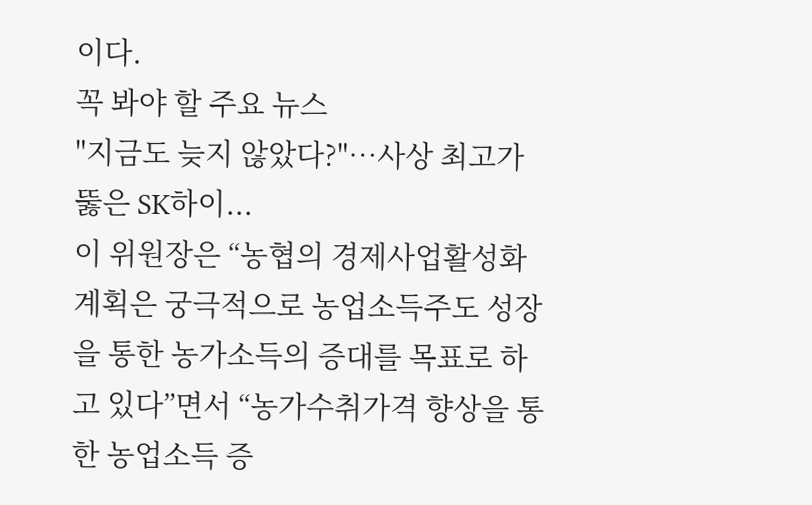이다.
꼭 봐야 할 주요 뉴스
"지금도 늦지 않았다?"…사상 최고가 뚫은 SK하이...
이 위원장은 “농협의 경제사업활성화 계획은 궁극적으로 농업소득주도 성장을 통한 농가소득의 증대를 목표로 하고 있다”면서 “농가수취가격 향상을 통한 농업소득 증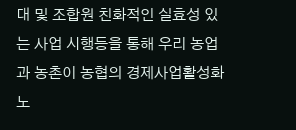대 및 조합원 친화적인 실효성 있는 사업 시행등을 통해 우리 농업과 농촌이 농협의 경제사업활성화 노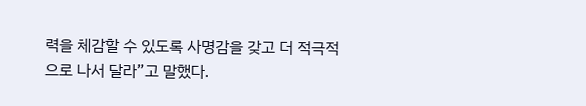력을 체감할 수 있도록 사명감을 갖고 더 적극적으로 나서 달라”고 말했다.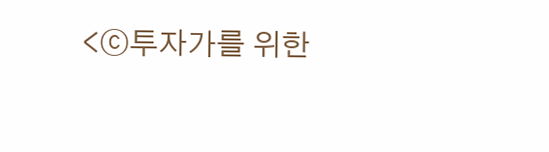<ⓒ투자가를 위한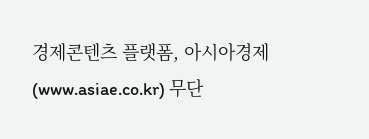경제콘텐츠 플랫폼, 아시아경제(www.asiae.co.kr) 무단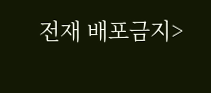전재 배포금지>